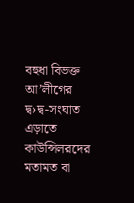বহুধা বিভক্ত আ’লীগের দ্ব›দ্ব-সংঘাত এড়াতে কাউন্সিলরদের মতামত বা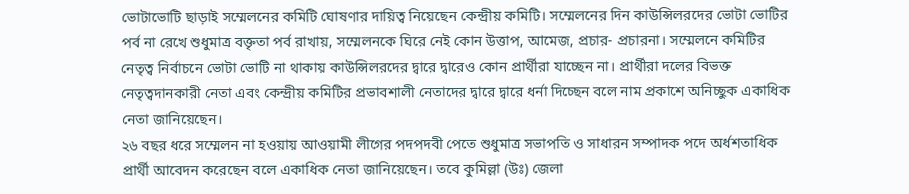ভোটাভোটি ছাড়াই সম্মেলনের কমিটি ঘোষণার দায়িত্ব নিয়েছেন কেন্দ্রীয় কমিটি। সম্মেলনের দিন কাউন্সিলরদের ভোটা ভোটির পর্ব না রেখে শুধুমাত্র বক্তৃতা পর্ব রাখায়, সম্মেলনকে ঘিরে নেই কোন উত্তাপ, আমেজ, প্রচার- প্রচারনা। সম্মেলনে কমিটির নেতৃত্ব নির্বাচনে ভোটা ভোটি না থাকায় কাউন্সিলরদের দ্বারে দ্বারেও কোন প্রার্থীরা যাচ্ছেন না। প্রার্থীরা দলের বিভক্ত নেতৃত্বদানকারী নেতা এবং কেন্দ্রীয় কমিটির প্রভাবশালী নেতাদের দ্বারে দ্বারে ধর্না দিচ্ছেন বলে নাম প্রকাশে অনিচ্ছুক একাধিক নেতা জানিয়েছেন।
২৬ বছর ধরে সম্মেলন না হওয়ায় আওয়ামী লীগের পদপদবী পেতে শুধুমাত্র সভাপতি ও সাধারন সম্পাদক পদে অর্ধশতাধিক প্রার্থী আবেদন করেছেন বলে একাধিক নেতা জানিয়েছেন। তবে কুমিল্লা (উঃ) জেলা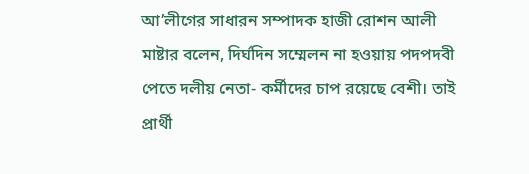আ’লীগের সাধারন সম্পাদক হাজী রোশন আলী মাষ্টার বলেন, দির্ঘদিন সম্মেলন না হওয়ায় পদপদবী পেতে দলীয় নেতা- কর্মীদের চাপ রয়েছে বেশী। তাই প্রার্থী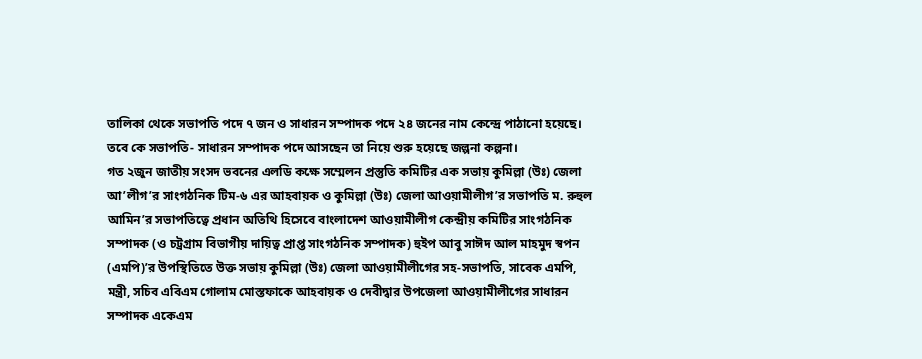তালিকা থেকে সভাপতি পদে ৭ জন ও সাধারন সম্পাদক পদে ২৪ জনের নাম কেন্দ্রে পাঠানো হয়েছে। তবে কে সভাপতি- সাধারন সম্পাদক পদে আসছেন তা নিয়ে শুরু হয়েছে জল্পনা কল্পনা।
গত ২জুন জাতীয় সংসদ ভবনের এলডি কক্ষে সম্মেলন প্রস্তুতি কমিটির এক সভায় কুমিল্লা (উঃ) জেলা আ’লীগ’র সাংগঠনিক টিম-৬ এর আহবায়ক ও কুমিল্লা (উঃ) জেলা আওয়ামীলীগ’র সভাপতি ম. রুহুল আমিন’র সভাপতিত্বে প্রধান অতিথি হিসেবে বাংলাদেশ আওয়ামীলীগ কেন্দ্রীয় কমিটির সাংগঠনিক সম্পাদক (ও চট্রগ্রাম বিভাগীয় দায়িত্ব প্রাপ্ত সাংগঠনিক সম্পাদক) হুইপ আবু সাঈদ আল মাহমুদ স্বপন (এমপি)’র উপস্থিতিতে উক্ত সভায় কুমিল্লা (উঃ) জেলা আওয়ামীলীগের সহ-সভাপতি, সাবেক এমপি, মন্ত্রী, সচিব এবিএম গোলাম মোস্তফাকে আহবায়ক ও দেবীদ্বার উপজেলা আওয়ামীলীগের সাধারন সম্পাদক একেএম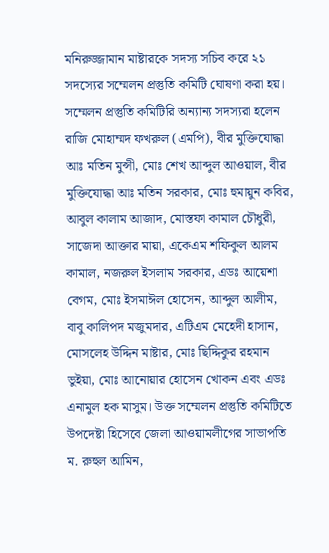মনিরুজ্জামান মাষ্টারকে সদস্য সচিব করে ২১ সদস্যের সম্মেলন প্রস্তুতি কমিটি ঘোষণা করা হয়।
সম্মেলন প্রস্তুতি কমিটিরি অন্যান্য সদস্যরা হলেন রাজি মোহাম্মদ ফখরুল (এমপি), বীর মুক্তিযোদ্ধা আঃ মতিন মুন্সী, মোঃ শেখ আব্দুল আওয়াল, বীর মুক্তিযোদ্ধা আঃ মতিন সরকার, মোঃ হুমায়ুন কবির, আবুল কালাম আজাদ, মোস্তফা কামাল চৌধুরী, সাজেদা আক্তার মায়া, একেএম শফিকুল আলম কামাল, নজরুল ইসলাম সরকার, এডঃ আয়েশা বেগম, মোঃ ইসমাঈল হোসেন, আব্দুল আলীম, বাবু কালিপদ মজুমদার, এটিএম মেহেদী হাসান, মোসলেহ উদ্দিন মাষ্টার, মোঃ ছিদ্দিকুর রহমান ভুইয়া, মোঃ আনোয়ার হোসেন খোকন এবং এডঃ এনামুল হক মাসুম। উক্ত সম্মেলন প্রস্তুতি কমিটিতে উপদেষ্টা হিসেবে জেলা আওয়ামলীগের সাভাপতি ম. রুহুল আমিন,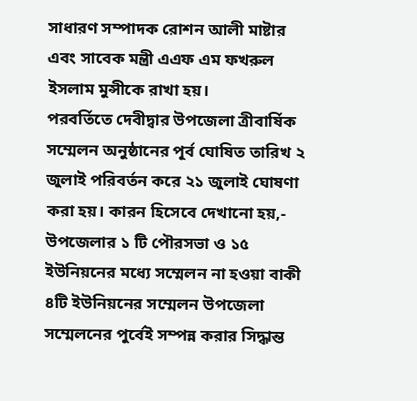সাধারণ সম্পাদক রোশন আলী মাষ্টার এবং সাবেক মন্ত্রী এএফ এম ফখরুল ইসলাম মুন্সীকে রাখা হয়।
পরবর্তিতে দেবীদ্বার উপজেলা ত্রীবার্ষিক সম্মেলন অনুষ্ঠানের পূর্ব ঘোষিত তারিখ ২ জুলাই পরিবর্তন করে ২১ জুলাই ঘোষণা করা হয়। কারন হিসেবে দেখানো হয়,- উপজেলার ১ টি পৌরসভা ও ১৫ ইউনিয়নের মধ্যে সম্মেলন না হওয়া বাকী ৪টি ইউনিয়নের সম্মেলন উপজেলা সম্মেলনের পুর্বেই সম্পন্ন করার সিদ্ধান্ত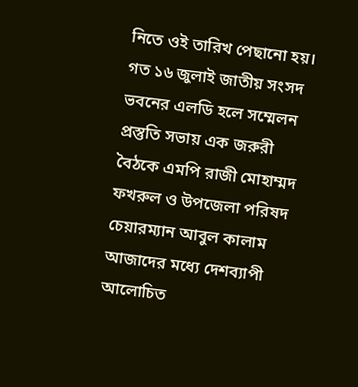নিতে ওই তারিখ পেছানো হয়। গত ১৬ জুলাই জাতীয় সংসদ ভবনের এলডি হলে সম্মেলন প্রস্তুতি সভায় এক জরুরী বৈঠকে এমপি রাজী মোহাম্মদ ফখরুল ও উপজেলা পরিষদ চেয়ারম্যান আবুল কালাম আজাদের মধ্যে দেশব্যাপী আলোচিত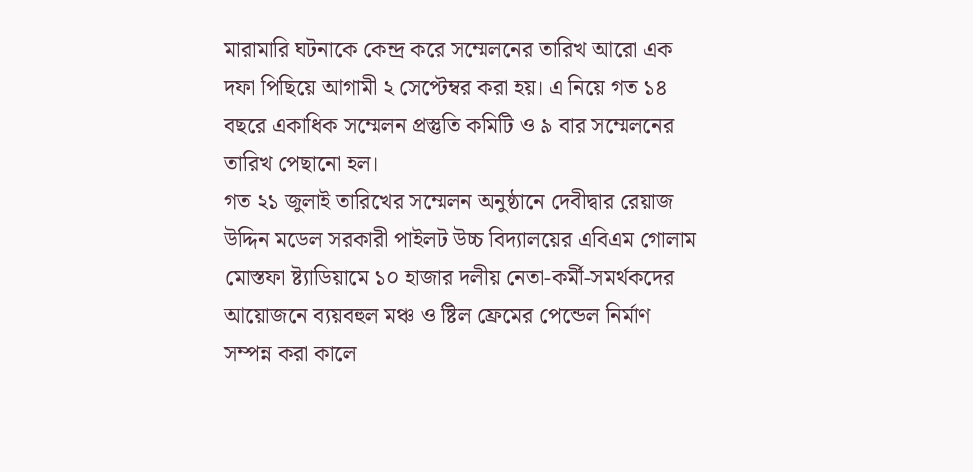মারামারি ঘটনাকে কেন্দ্র করে সম্মেলনের তারিখ আরো এক দফা পিছিয়ে আগামী ২ সেপ্টেম্বর করা হয়। এ নিয়ে গত ১৪ বছরে একাধিক সম্মেলন প্রস্তুতি কমিটি ও ৯ বার সম্মেলনের তারিখ পেছানো হল।
গত ২১ জুলাই তারিখের সম্মেলন অনুষ্ঠানে দেবীদ্বার রেয়াজ উদ্দিন মডেল সরকারী পাইলট উচ্চ বিদ্যালয়ের এবিএম গোলাম মোস্তফা ষ্ট্যাডিয়ামে ১০ হাজার দলীয় নেতা-কর্মী-সমর্থকদের আয়োজনে ব্যয়বহুল মঞ্চ ও ষ্টিল ফ্রেমের পেন্ডেল নির্মাণ সম্পন্ন করা কালে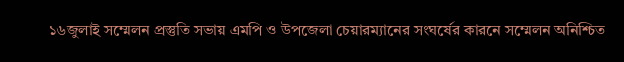১৬জুলাই সম্মেলন প্রস্তুতি সভায় এমপি ও উপজেলা চেয়ারম্যানের সংঘর্ষের কারনে সম্মেলন অনিশ্চিত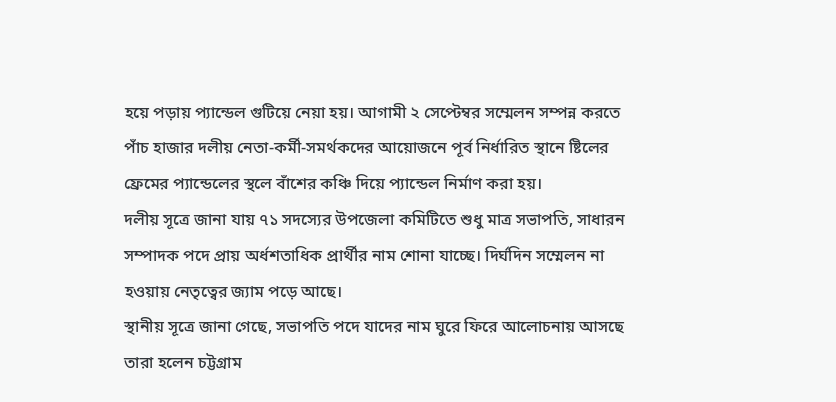হয়ে পড়ায় প্যান্ডেল গুটিয়ে নেয়া হয়। আগামী ২ সেপ্টেম্বর সম্মেলন সম্পন্ন করতে পাঁচ হাজার দলীয় নেতা-কর্মী-সমর্থকদের আয়োজনে পূর্ব নির্ধারিত স্থানে ষ্টিলের ফ্রেমের প্যান্ডেলের স্থলে বাঁশের কঞ্চি দিয়ে প্যান্ডেল নির্মাণ করা হয়।
দলীয় সূত্রে জানা যায় ৭১ সদস্যের উপজেলা কমিটিতে শুধু মাত্র সভাপতি, সাধারন সম্পাদক পদে প্রায় অর্ধশতাধিক প্রার্থীর নাম শোনা যাচ্ছে। দির্ঘদিন সম্মেলন না হওয়ায় নেতৃত্বের জ্যাম পড়ে আছে।
স্থানীয় সূত্রে জানা গেছে, সভাপতি পদে যাদের নাম ঘুরে ফিরে আলোচনায় আসছে তারা হলেন চট্টগ্রাম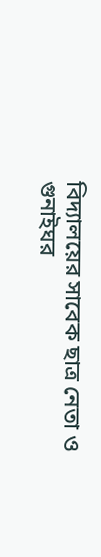বিদ্যালয়ের সাবেক ছাত্র নেতা ও গুনাইঘর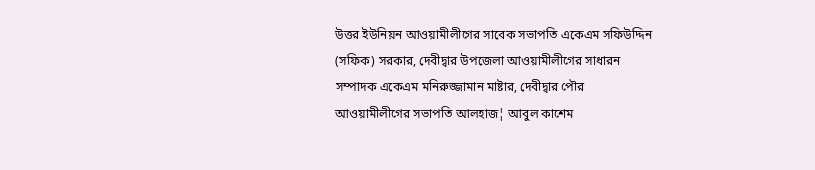উত্তর ইউনিয়ন আওয়ামীলীগের সাবেক সভাপতি একেএম সফিউদ্দিন (সফিক) সরকার, দেবীদ্বার উপজেলা আওয়ামীলীগের সাধারন সম্পাদক একেএম মনিরুজ্জামান মাষ্টার, দেবীদ্বার পৌর আওয়ামীলীগের সভাপতি আলহাজ¦ আবুল কাশেম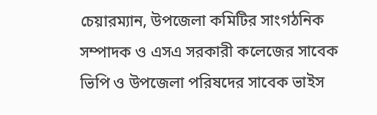চেয়ারম্যান, উপজেলা কমিটির সাংগঠনিক সম্পাদক ও এসএ সরকারী কলেজের সাবেক ভিপি ও উপজেলা পরিষদের সাবেক ভাইস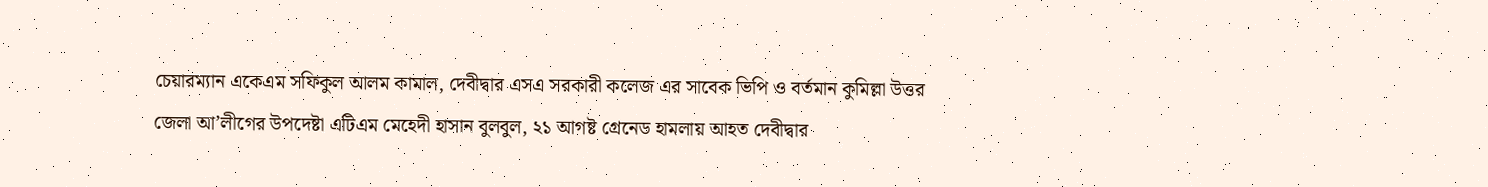চেয়ারম্যান একেএম সফিকুল আলম কামাল, দেবীদ্বার এসএ সরকারী কলেজ এর সাবেক ভিপি ও বর্তমান কুমিল্লা উত্তর জেলা আ’লীগের উপদেষ্টা এটিএম মেহেদী হাসান বুলবুল, ২১ আগষ্ট গ্রেনেড হামলায় আহত দেবীদ্বার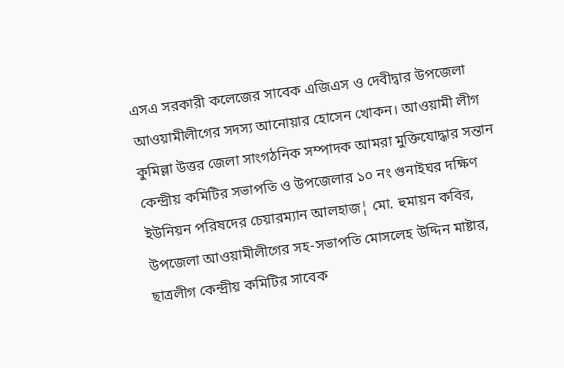এসএ সরকারী কলেজের সাবেক এজিএস ও দেবীদ্বার উপজেলা আওয়ামীলীগের সদস্য আনোয়ার হোসেন খোকন। আওয়ামী লীগ কুমিল্লা উত্তর জেলা সাংগঠনিক সম্পাদক আমরা মুক্তিযোদ্ধার সন্তান কেন্দ্রীয় কমিটির সভাপতি ও উপজেলার ১০ নং গুনাইঘর দক্ষিণ ইউনিয়ন পরিষদের চেয়ারম্যান আলহাজ¦ মো. হুমায়ন কবির, উপজেলা আওয়ামীলীগের সহ-সভাপতি মোসলেহ উদ্দিন মাষ্টার, ছাত্রলীগ কেন্দ্রীয় কমিটির সাবেক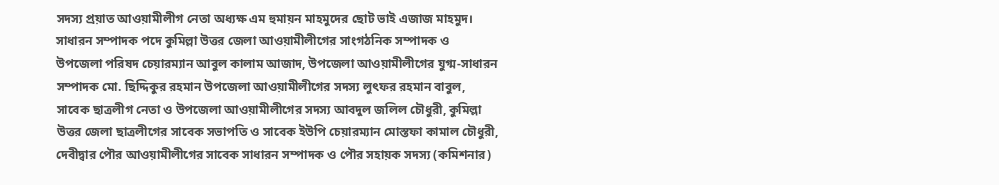সদস্য প্রয়াত আওয়ামীলীগ নেতা অধ্যক্ষ এম হুমায়ন মাহমুদের ছোট ভাই এজাজ মাহমুদ।
সাধারন সম্পাদক পদে কুমিল্লা উত্তর জেলা আওয়ামীলীগের সাংগঠনিক সম্পাদক ও উপজেলা পরিষদ চেয়ারম্যান আবুল কালাম আজাদ, উপজেলা আওয়ামীলীগের যুগ্ম-সাধারন সম্পাদক মো. ছিদ্দিকুর রহমান উপজেলা আওয়ামীলীগের সদস্য লুৎফর রহমান বাবুল, সাবেক ছাত্রলীগ নেতা ও উপজেলা আওয়ামীলীগের সদস্য আবদুল জলিল চৌধুরী, কুমিল্লা উত্তর জেলা ছাত্রলীগের সাবেক সভাপতি ও সাবেক ইউপি চেয়ারম্যান মোস্তফা কামাল চৌধুরী, দেবীদ্বার পৌর আওয়ামীলীগের সাবেক সাধারন সম্পাদক ও পৌর সহায়ক সদস্য (কমিশনার)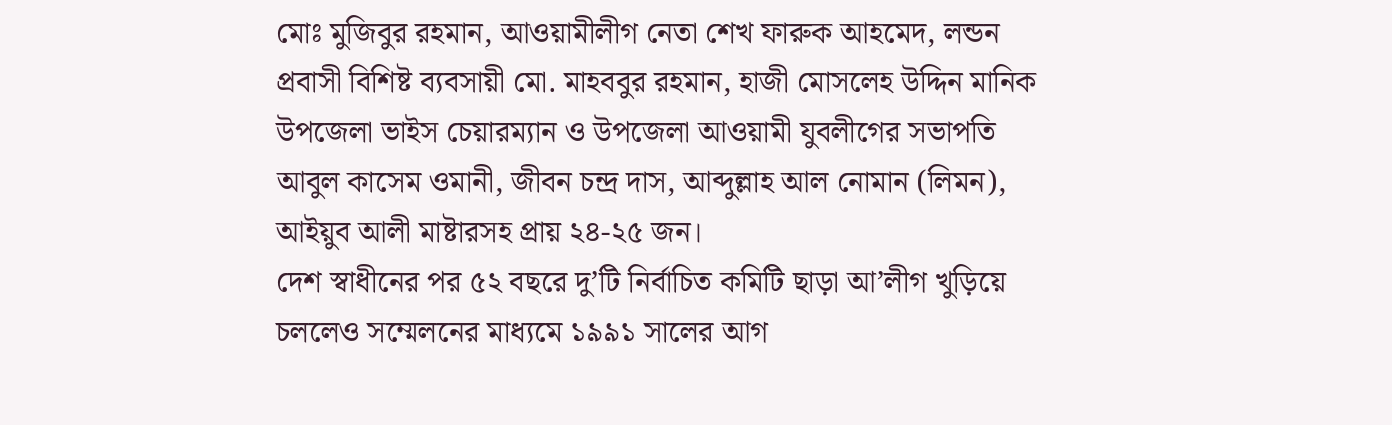মোঃ মুজিবুর রহমান, আওয়ামীলীগ নেতা শেখ ফারুক আহমেদ, লন্ডন প্রবাসী বিশিষ্ট ব্যবসায়ী মো. মাহববুর রহমান, হাজী মোসলেহ উদ্দিন মানিক উপজেলা ভাইস চেয়ারম্যান ও উপজেলা আওয়ামী যুবলীগের সভাপতি আবুল কাসেম ওমানী, জীবন চন্দ্র দাস, আব্দুল্লাহ আল নোমান (লিমন), আইয়ুব আলী মাষ্টারসহ প্রায় ২৪-২৫ জন।
দেশ স্বাধীনের পর ৫২ বছরে দু’টি নির্বাচিত কমিটি ছাড়া আ’লীগ খুড়িয়ে চললেও সম্মেলনের মাধ্যমে ১৯৯১ সালের আগ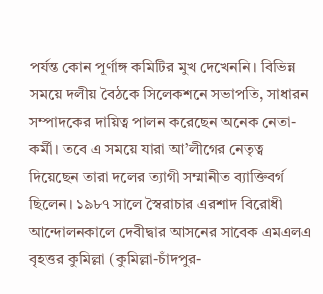পর্যন্ত কোন পূর্ণাঙ্গ কমিটির মুখ দেখেননি। বিভিন্ন সময়ে দলীয় বৈঠকে সিলেকশনে সভাপতি, সাধারন সম্পাদকের দায়িত্ব পালন করেছেন অনেক নেতা-কর্মী। তবে এ সময়ে যারা আ’লীগের নেতৃত্ব দিয়েছেন তারা দলের ত্যাগী সম্মানীত ব্যাক্তিবর্গ ছিলেন। ১৯৮৭ সালে স্বৈরাচার এরশাদ বিরোধী আন্দোলনকালে দেবীদ্বার আসনের সাবেক এমএলএ বৃহত্তর কুমিল্লা (কুমিল্লা-চাঁদপুর-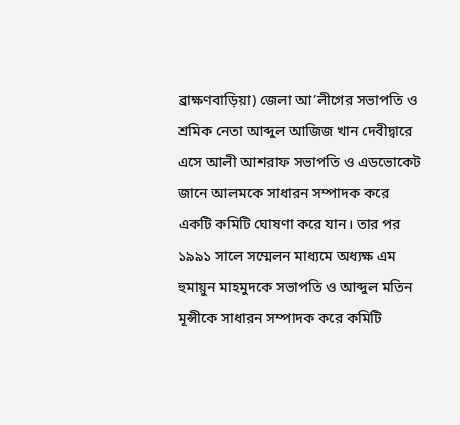ব্রাক্ষণবাড়িয়া) জেলা আ’লীগের সভাপতি ও শ্রমিক নেতা আব্দুল আজিজ খান দেবীদ্বারে এসে আলী আশরাফ সভাপতি ও এডভোকেট জানে আলমকে সাধারন সম্পাদক করে একটি কমিটি ঘোষণা করে যান। তার পর ১৯৯১ সালে সম্মেলন মাধ্যমে অধ্যক্ষ এম হুমায়ুন মাহমুদকে সভাপতি ও আব্দুল মতিন মূন্সীকে সাধারন সম্পাদক করে কমিটি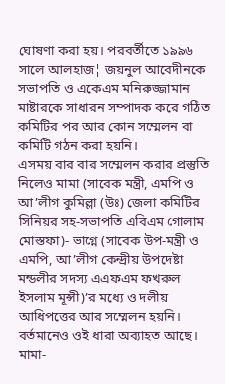ঘোষণা করা হয়। পরবর্তীতে ১৯৯৬ সালে আলহাজ¦ জয়নুল আবেদীনকে সভাপতি ও একেএম মনিরুজ্জামান মাষ্টারকে সাধারন সম্পাদক করে গঠিত কমিটির পর আর কোন সম্মেলন বা কমিটি গঠন করা হয়নি।
এসময় বার বার সম্মেলন করার প্রস্তুতি নিলেও মামা (সাবেক মন্ত্রী, এমপি ও আ’লীগ কুমিল্লা (উঃ) জেলা কমিটির সিনিয়র সহ-সভাপতি এবিএম গোলাম মোস্তফা)- ভাগ্নে (সাবেক উপ-মন্ত্রী ও এমপি, আ’লীগ কেন্দ্রীয় উপদেষ্টা মন্ডলীর সদস্য এএফএম ফখরুল ইসলাম মূন্সী)’র মধ্যে ও দলীয় আধিপত্তের আর সম্মেলন হয়নি। বর্তমানেও ওই ধারা অব্যাহত আছে। মামা-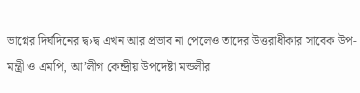ভাগ্নের দির্ঘদিনের দ্ব›দ্ব এখন আর প্রভাব না পেলেও তাদের উত্তরাধীকার সাবেক উপ-মন্ত্রী ও এমপি, আ’লীগ কেন্দ্রীয় উপদেষ্টা মন্ডলীর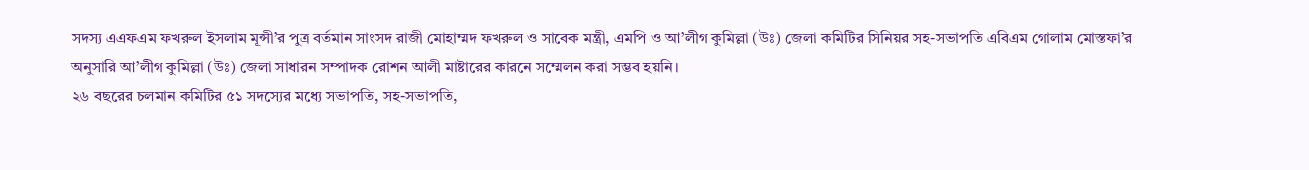সদস্য এএফএম ফখরুল ইসলাম মূন্সী’র পুত্র বর্তমান সাংসদ রাজী মোহাম্মদ ফখরুল ও সাবেক মন্ত্রী, এমপি ও আ’লীগ কুমিল্লা (উঃ) জেলা কমিটির সিনিয়র সহ-সভাপতি এবিএম গোলাম মোস্তফা’র অনুসারি আ’লীগ কুমিল্লা (উঃ) জেলা সাধারন সম্পাদক রোশন আলী মাষ্টারের কারনে সম্মেলন করা সম্ভব হয়নি।
২৬ বছরের চলমান কমিটির ৫১ সদস্যের মধ্যে সভাপতি, সহ-সভাপতি,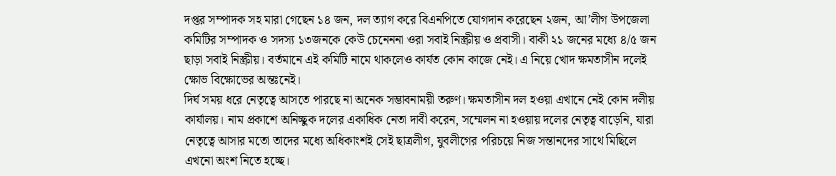দপ্তর সম্পাদক সহ মারা গেছেন ১৪ জন, দল ত্যাগ করে বিএনপিতে যোগদান করেছেন ২জন, আ’লীগ উপজেলা কমিটির সম্পাদক ও সদস্য ১৩জনকে কেউ চেনেননা ওরা সবাই নিস্ক্রীয় ও প্রবাসী। বাকী ২১ জনের মধ্যে ৪/৫ জন ছাড়া সবাই নিস্ক্রীয়। বর্তমানে এই কমিটি নামে থাকলেও কার্যত কোন কাজে নেই। এ নিয়ে খোদ ক্ষমতাসীন দলেই ক্ষোভ বিক্ষোভের অন্তঃনেই।
দির্ঘ সময় ধরে নেতৃত্বে আসতে পারছে না অনেক সম্ভাবনাময়ী তরুণ। ক্ষমতাসীন দল হওয়া এখানে নেই কোন দলীয় কার্যালয়। নাম প্রকাশে অনিচ্ছুক দলের একাধিক নেতা দাবী করেন, সম্মেলন না হওয়ায় দলের নেতৃত্ব বাড়েনি, যারা নেতৃত্বে আসার মতো তাদের মধ্যে অধিকাংশই সেই ছাত্রলীগ, যুবলীগের পরিচয়ে নিজ সন্তানদের সাথে মিছিলে এখনো অংশ নিতে হচ্ছে।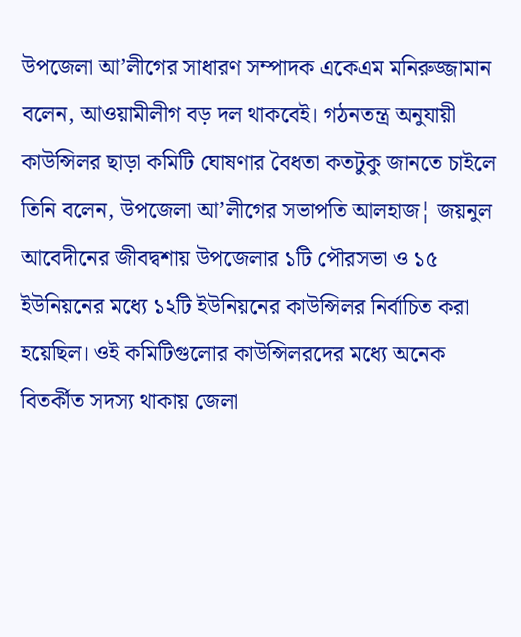উপজেলা আ’লীগের সাধারণ সম্পাদক একেএম মনিরুজ্জামান বলেন, আওয়ামীলীগ বড় দল থাকবেই। গঠনতন্ত্র অনুযায়ী কাউন্সিলর ছাড়া কমিটি ঘোষণার বৈধতা কতটুকু জানতে চাইলে তিনি বলেন, উপজেলা আ’লীগের সভাপতি আলহাজ¦ জয়নুল আবেদীনের জীবদ্বশায় উপজেলার ১টি পৌরসভা ও ১৫ ইউনিয়নের মধ্যে ১২টি ইউনিয়নের কাউন্সিলর নির্বাচিত করা হয়েছিল। ওই কমিটিগুলোর কাউন্সিলরদের মধ্যে অনেক বিতর্কীত সদস্য থাকায় জেলা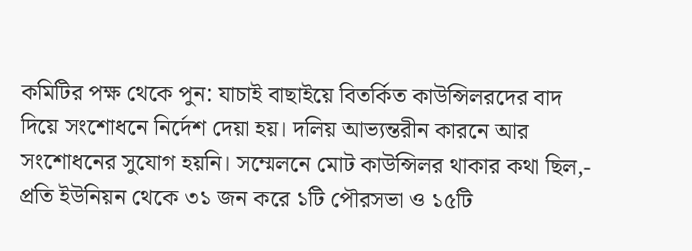কমিটির পক্ষ থেকে পুন: যাচাই বাছাইয়ে বিতর্কিত কাউন্সিলরদের বাদ দিয়ে সংশোধনে নির্দেশ দেয়া হয়। দলিয় আভ্যন্তরীন কারনে আর সংশোধনের সুযোগ হয়নি। সম্মেলনে মোট কাউন্সিলর থাকার কথা ছিল,- প্রতি ইউনিয়ন থেকে ৩১ জন করে ১টি পৌরসভা ও ১৫টি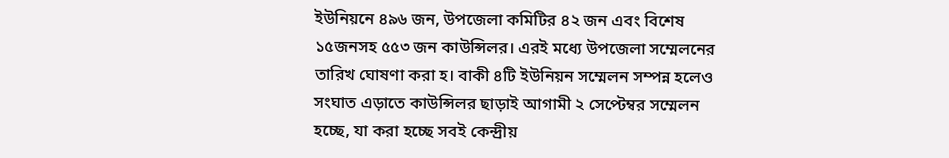ইউনিয়নে ৪৯৬ জন, উপজেলা কমিটির ৪২ জন এবং বিশেষ ১৫জনসহ ৫৫৩ জন কাউন্সিলর। এরই মধ্যে উপজেলা সম্মেলনের তারিখ ঘোষণা করা হ। বাকী ৪টি ইউনিয়ন সম্মেলন সম্পন্ন হলেও সংঘাত এড়াতে কাউন্সিলর ছাড়াই আগামী ২ সেপ্টেম্বর সম্মেলন হচ্ছে, যা করা হচ্ছে সবই কেন্দ্রীয়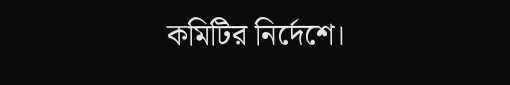কমিটির নির্দেশে।